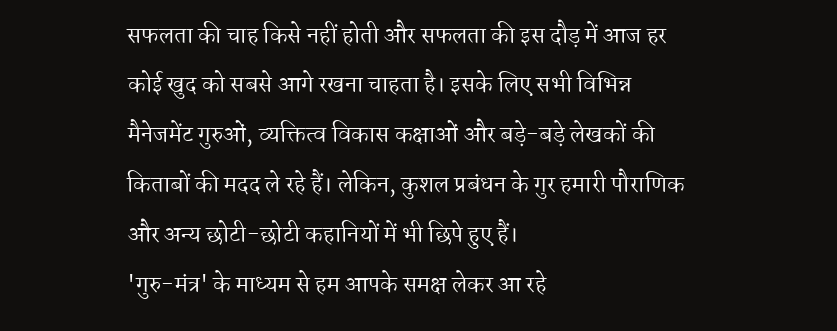सफलता की चाह किसे नहीं होती और सफलता की इस दौड़ में आज हर कोई खुद को सबसे आगे रखना चाहता है। इसके लिए सभी विभिन्न मैनेजमेंट गुरुओं, व्यक्तित्व विकास कक्षाओं और बड़े-बड़े लेखकों की किताबों की मदद ले रहे हैं। लेकिन, कुशल प्रबंधन के गुर हमारी पौराणिक और अन्य छोटी-छोटी कहानियों में भी छिपे हुए हैं।
'गुरु-मंत्र' के माध्यम से हम आपके समक्ष लेकर आ रहे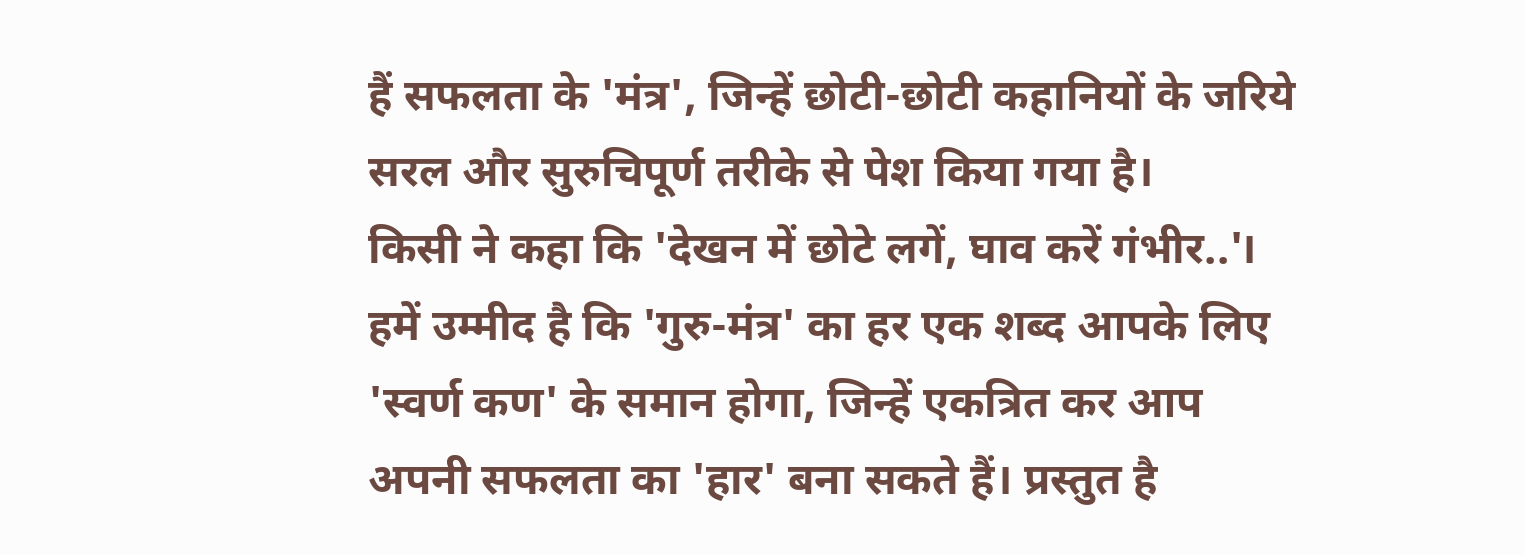हैं सफलता के 'मंत्र', जिन्हें छोटी-छोटी कहानियों के जरिये सरल और सुरुचिपूर्ण तरीके से पेश किया गया है।
किसी ने कहा कि 'देखन में छोटे लगें, घाव करें गंभीर..'। हमें उम्मीद है कि 'गुरु-मंत्र' का हर एक शब्द आपके लिए 'स्वर्ण कण' के समान होगा, जिन्हें एकत्रित कर आप अपनी सफलता का 'हार' बना सकते हैं। प्रस्तुत है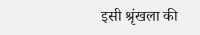इसी श्रृंखला की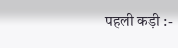पहली कड़ी :-